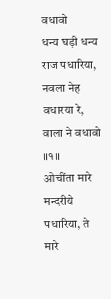वधावो
धन्य घड़ी धन्य राज पधारिया, नवला नेह वधारया रे, वाला ने वधावो ॥१॥
ओचींता मारे मन्दरीये पधारिया, ते मारे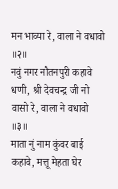मन भाव्या रे, वाला ने वधावो ॥२॥
नवुं नगर नौतनपुरी कहावे धणी, श्री देवचन्द्र जी नो वासो रे, वाला ने वधावो ॥३॥
माता नुं नाम कुंवर बाई कहावे, मत्तू मेहता घेर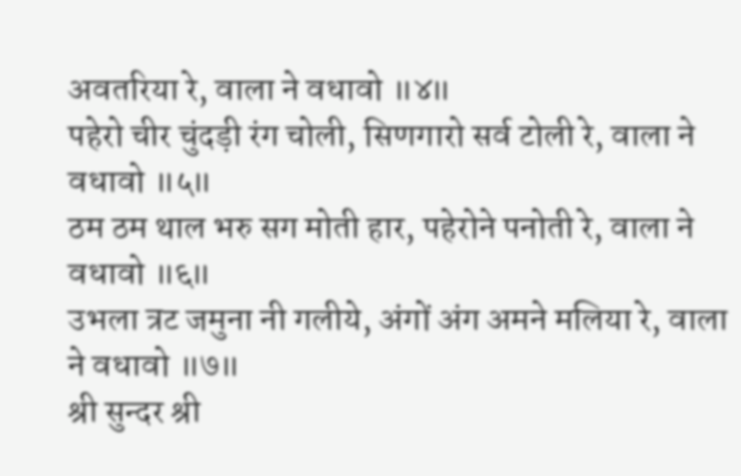अवतरिया रे, वाला ने वधावो ॥४॥
पहेरो चीर चुंदड़ी रंग चोली, सिणगारो सर्व टोली रे, वाला ने वधावो ॥५॥
ठम ठम थाल भरु सग मोती हार, पहेरोने पनोती रे, वाला ने वधावो ॥६॥
उभला त्रट जमुना नी गलीये, अंगों अंग अमने मलिया रे, वाला ने वधावो ॥७॥
श्री सुन्दर श्री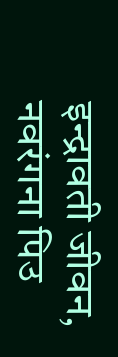इन्द्रावती जीवन, नवरंगना पिउ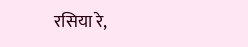रसिया रे,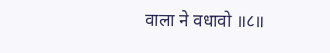वाला ने वधावो ॥८॥